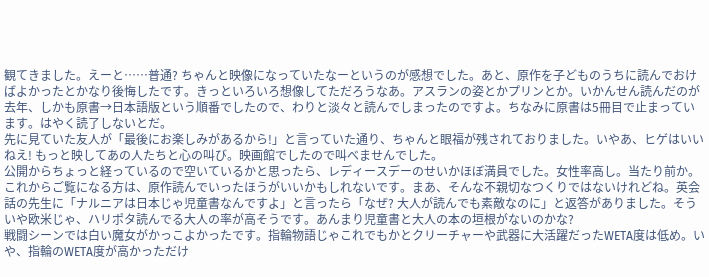観てきました。えーと……普通? ちゃんと映像になっていたなーというのが感想でした。あと、原作を子どものうちに読んでおけばよかったとかなり後悔したです。きっといろいろ想像してただろうなあ。アスランの姿とかプリンとか。いかんせん読んだのが去年、しかも原書→日本語版という順番でしたので、わりと淡々と読んでしまったのですよ。ちなみに原書は5冊目で止まっています。はやく読了しないとだ。
先に見ていた友人が「最後にお楽しみがあるから!」と言っていた通り、ちゃんと眼福が残されておりました。いやあ、ヒゲはいいねえ! もっと映してあの人たちと心の叫び。映画館でしたので叫べませんでした。
公開からちょっと経っているので空いているかと思ったら、レディースデーのせいかほぼ満員でした。女性率高し。当たり前か。これからご覧になる方は、原作読んでいったほうがいいかもしれないです。まあ、そんな不親切なつくりではないけれどね。英会話の先生に「ナルニアは日本じゃ児童書なんですよ」と言ったら「なぜ? 大人が読んでも素敵なのに」と返答がありました。そういや欧米じゃ、ハリポタ読んでる大人の率が高そうです。あんまり児童書と大人の本の垣根がないのかな?
戦闘シーンでは白い魔女がかっこよかったです。指輪物語じゃこれでもかとクリーチャーや武器に大活躍だったWETA度は低め。いや、指輪のWETA度が高かっただけ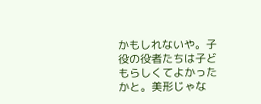かもしれないや。子役の役者たちは子どもらしくてよかったかと。美形じゃな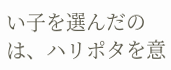い子を選んだのは、ハリポタを意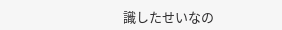識したせいなの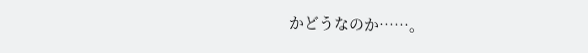かどうなのか……。